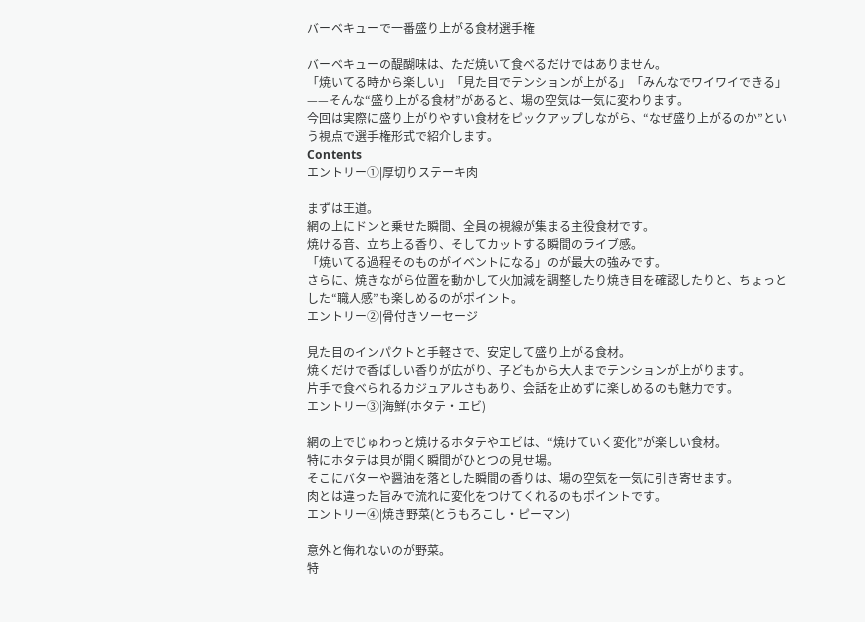バーベキューで一番盛り上がる食材選手権

バーベキューの醍醐味は、ただ焼いて食べるだけではありません。
「焼いてる時から楽しい」「見た目でテンションが上がる」「みんなでワイワイできる」——そんな“盛り上がる食材”があると、場の空気は一気に変わります。
今回は実際に盛り上がりやすい食材をピックアップしながら、“なぜ盛り上がるのか”という視点で選手権形式で紹介します。
Contents
エントリー①|厚切りステーキ肉

まずは王道。
網の上にドンと乗せた瞬間、全員の視線が集まる主役食材です。
焼ける音、立ち上る香り、そしてカットする瞬間のライブ感。
「焼いてる過程そのものがイベントになる」のが最大の強みです。
さらに、焼きながら位置を動かして火加減を調整したり焼き目を確認したりと、ちょっとした“職人感”も楽しめるのがポイント。
エントリー②|骨付きソーセージ

見た目のインパクトと手軽さで、安定して盛り上がる食材。
焼くだけで香ばしい香りが広がり、子どもから大人までテンションが上がります。
片手で食べられるカジュアルさもあり、会話を止めずに楽しめるのも魅力です。
エントリー③|海鮮(ホタテ・エビ)

網の上でじゅわっと焼けるホタテやエビは、“焼けていく変化”が楽しい食材。
特にホタテは貝が開く瞬間がひとつの見せ場。
そこにバターや醤油を落とした瞬間の香りは、場の空気を一気に引き寄せます。
肉とは違った旨みで流れに変化をつけてくれるのもポイントです。
エントリー④|焼き野菜(とうもろこし・ピーマン)

意外と侮れないのが野菜。
特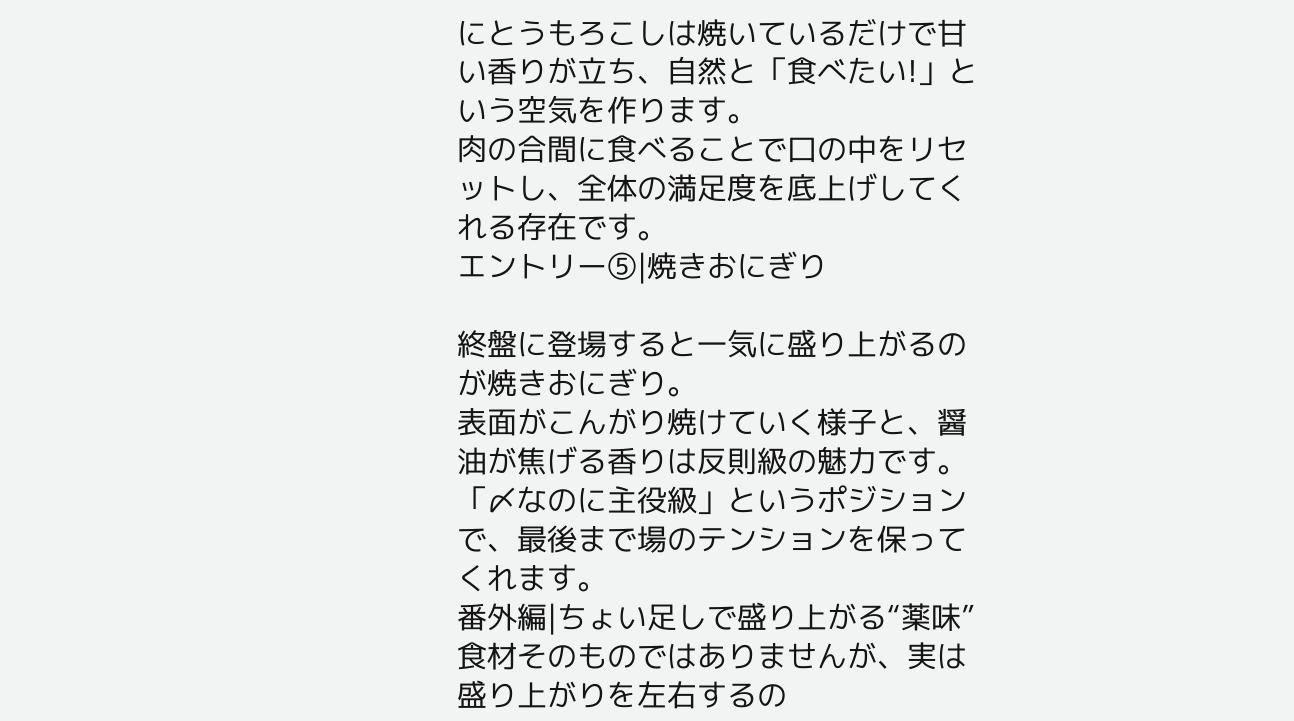にとうもろこしは焼いているだけで甘い香りが立ち、自然と「食べたい!」という空気を作ります。
肉の合間に食べることで口の中をリセットし、全体の満足度を底上げしてくれる存在です。
エントリー⑤|焼きおにぎり

終盤に登場すると一気に盛り上がるのが焼きおにぎり。
表面がこんがり焼けていく様子と、醤油が焦げる香りは反則級の魅力です。
「〆なのに主役級」というポジションで、最後まで場のテンションを保ってくれます。
番外編|ちょい足しで盛り上がる“薬味”
食材そのものではありませんが、実は盛り上がりを左右するの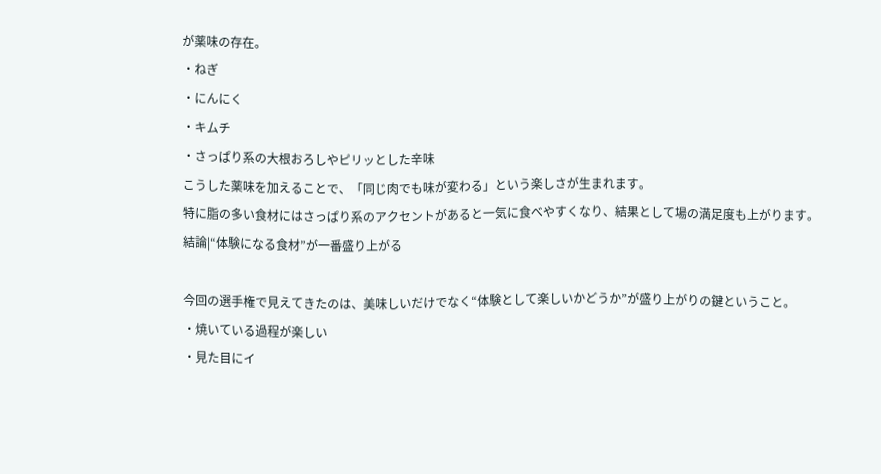が薬味の存在。
・ねぎ
・にんにく
・キムチ
・さっぱり系の大根おろしやピリッとした辛味
こうした薬味を加えることで、「同じ肉でも味が変わる」という楽しさが生まれます。
特に脂の多い食材にはさっぱり系のアクセントがあると一気に食べやすくなり、結果として場の満足度も上がります。
結論|“体験になる食材”が一番盛り上がる

今回の選手権で見えてきたのは、美味しいだけでなく“体験として楽しいかどうか”が盛り上がりの鍵ということ。
・焼いている過程が楽しい
・見た目にイ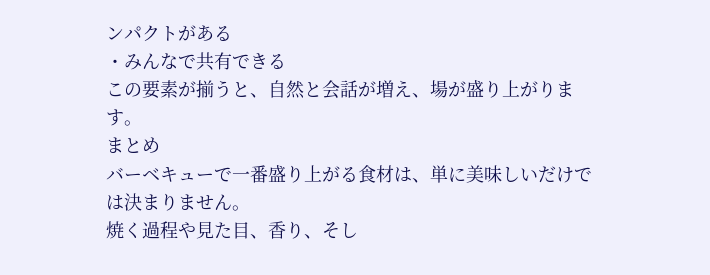ンパクトがある
・みんなで共有できる
この要素が揃うと、自然と会話が増え、場が盛り上がります。
まとめ
バーベキューで一番盛り上がる食材は、単に美味しいだけでは決まりません。
焼く過程や見た目、香り、そし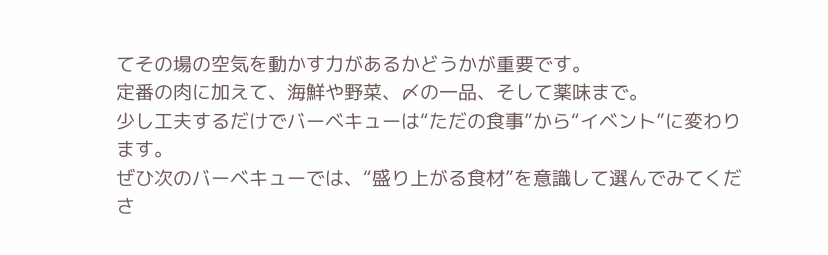てその場の空気を動かす力があるかどうかが重要です。
定番の肉に加えて、海鮮や野菜、〆の一品、そして薬味まで。
少し工夫するだけでバーベキューは“ただの食事”から“イベント”に変わります。
ぜひ次のバーベキューでは、“盛り上がる食材”を意識して選んでみてくださ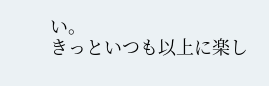い。
きっといつも以上に楽し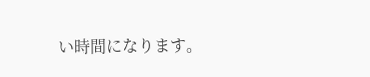い時間になります。